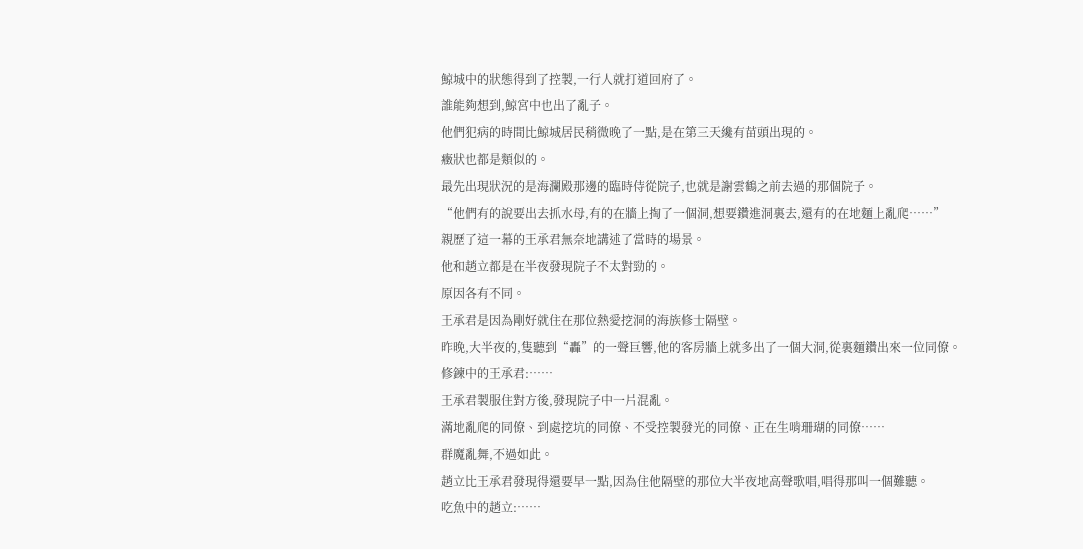鯨城中的狀態得到了控製,一行人就打道回府了。
誰能夠想到,鯨宮中也出了亂子。
他們犯病的時間比鯨城居民稍微晚了一點,是在第三天纔有苗頭出現的。
癥狀也都是類似的。
最先出現狀況的是海瀾殿那邊的臨時侍從院子,也就是謝雲鶴之前去過的那個院子。
“他們有的說要出去抓水母,有的在牆上掏了一個洞,想要鑽進洞裏去,還有的在地麵上亂爬……”
親歷了這一幕的王承君無奈地講述了當時的場景。
他和趙立都是在半夜發現院子不太對勁的。
原因各有不同。
王承君是因為剛好就住在那位熱愛挖洞的海族修士隔壁。
昨晚,大半夜的,隻聽到“轟”的一聲巨響,他的客房牆上就多出了一個大洞,從裏麵鑽出來一位同僚。
修鍊中的王承君:……
王承君製服住對方後,發現院子中一片混亂。
滿地亂爬的同僚、到處挖坑的同僚、不受控製發光的同僚、正在生啃珊瑚的同僚……
群魔亂舞,不過如此。
趙立比王承君發現得還要早一點,因為住他隔壁的那位大半夜地高聲歌唱,唱得那叫一個難聽。
吃魚中的趙立:……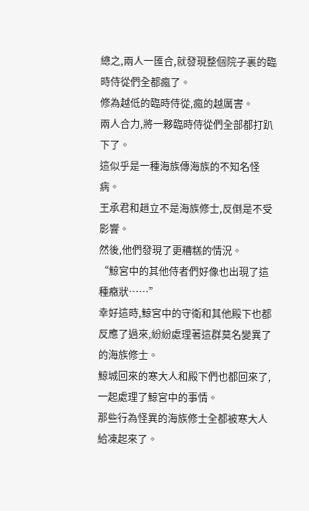總之,兩人一匯合,就發現整個院子裏的臨時侍從們全都瘋了。
修為越低的臨時侍從,瘋的越厲害。
兩人合力,將一夥臨時侍從們全部都打趴下了。
這似乎是一種海族傳海族的不知名怪病。
王承君和趙立不是海族修士,反倒是不受影響。
然後,他們發現了更糟糕的情況。
“鯨宮中的其他侍者們好像也出現了這種癥狀……”
幸好這時,鯨宮中的守衛和其他殿下也都反應了過來,紛紛處理著這群莫名變異了的海族修士。
鯨城回來的寒大人和殿下們也都回來了,一起處理了鯨宮中的事情。
那些行為怪異的海族修士全都被寒大人給凍起來了。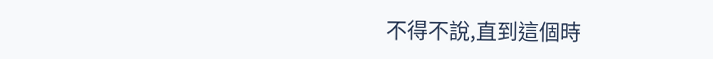不得不說,直到這個時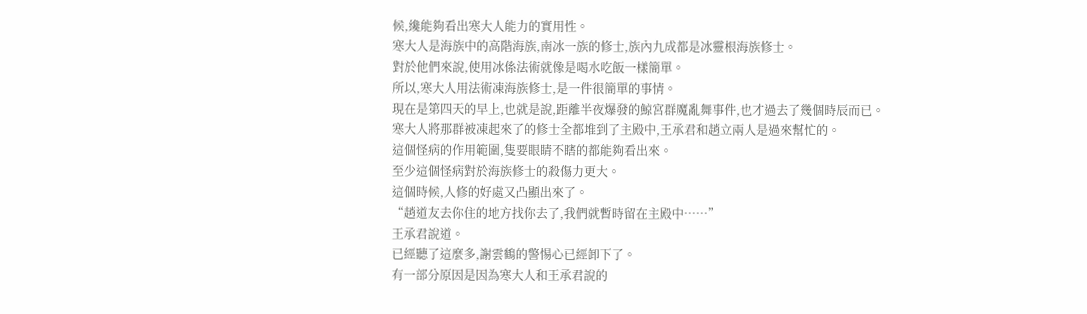候,纔能夠看出寒大人能力的實用性。
寒大人是海族中的高階海族,南冰一族的修士,族內九成都是冰靈根海族修士。
對於他們來說,使用冰係法術就像是喝水吃飯一樣簡單。
所以,寒大人用法術凍海族修士,是一件很簡單的事情。
現在是第四天的早上,也就是說,距離半夜爆發的鯨宮群魔亂舞事件,也才過去了幾個時辰而已。
寒大人將那群被凍起來了的修士全都堆到了主殿中,王承君和趙立兩人是過來幫忙的。
這個怪病的作用範圍,隻要眼睛不瞎的都能夠看出來。
至少這個怪病對於海族修士的殺傷力更大。
這個時候,人修的好處又凸顯出來了。
“趙道友去你住的地方找你去了,我們就暫時留在主殿中……”
王承君說道。
已經聽了這麼多,謝雲鶴的警惕心已經卸下了。
有一部分原因是因為寒大人和王承君說的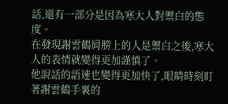話,還有一部分是因為寒大人對禦白的態度。
在發現謝雲鶴肩膀上的人是禦白之後,寒大人的表情就變得更加謹慎了。
他說話的語速也變得更加快了,眼睛時刻盯著謝雲鶴手裏的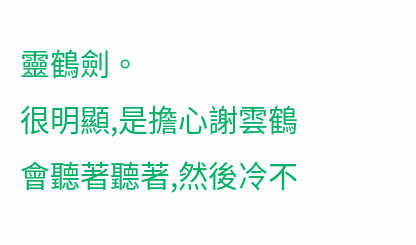靈鶴劍。
很明顯,是擔心謝雲鶴會聽著聽著,然後冷不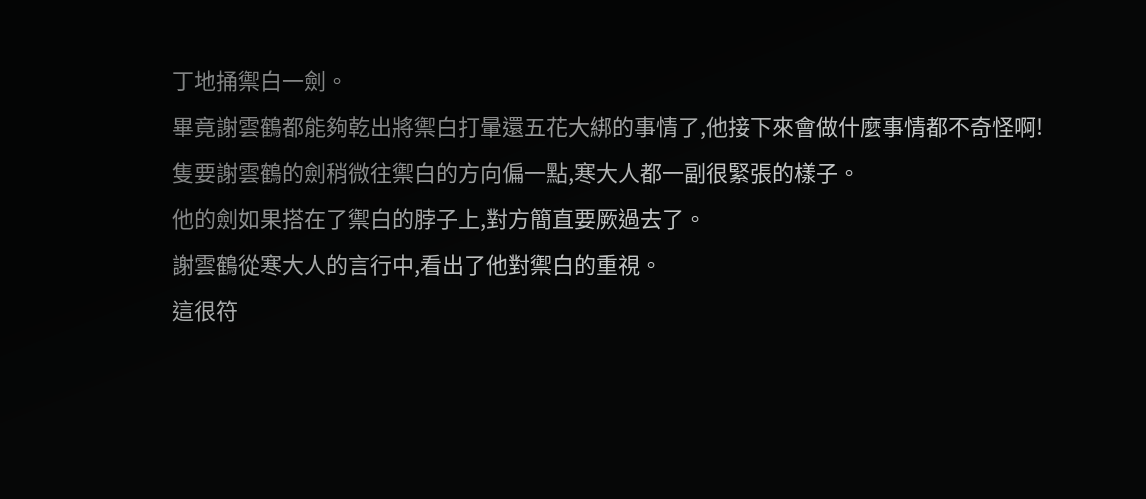丁地捅禦白一劍。
畢竟謝雲鶴都能夠乾出將禦白打暈還五花大綁的事情了,他接下來會做什麼事情都不奇怪啊!
隻要謝雲鶴的劍稍微往禦白的方向偏一點,寒大人都一副很緊張的樣子。
他的劍如果搭在了禦白的脖子上,對方簡直要厥過去了。
謝雲鶴從寒大人的言行中,看出了他對禦白的重視。
這很符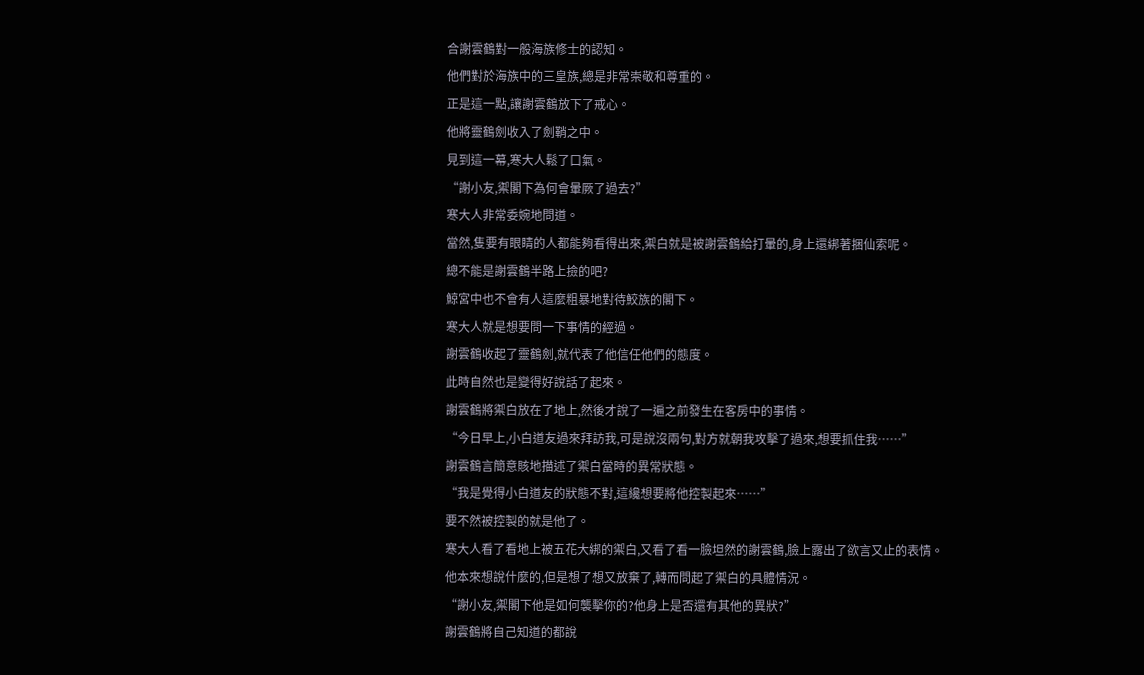合謝雲鶴對一般海族修士的認知。
他們對於海族中的三皇族,總是非常崇敬和尊重的。
正是這一點,讓謝雲鶴放下了戒心。
他將靈鶴劍收入了劍鞘之中。
見到這一幕,寒大人鬆了口氣。
“謝小友,禦閣下為何會暈厥了過去?”
寒大人非常委婉地問道。
當然,隻要有眼睛的人都能夠看得出來,禦白就是被謝雲鶴給打暈的,身上還綁著捆仙索呢。
總不能是謝雲鶴半路上撿的吧?
鯨宮中也不會有人這麼粗暴地對待鮫族的閣下。
寒大人就是想要問一下事情的經過。
謝雲鶴收起了靈鶴劍,就代表了他信任他們的態度。
此時自然也是變得好說話了起來。
謝雲鶴將禦白放在了地上,然後才說了一遍之前發生在客房中的事情。
“今日早上,小白道友過來拜訪我,可是說沒兩句,對方就朝我攻擊了過來,想要抓住我……”
謝雲鶴言簡意賅地描述了禦白當時的異常狀態。
“我是覺得小白道友的狀態不對,這纔想要將他控製起來……”
要不然被控製的就是他了。
寒大人看了看地上被五花大綁的禦白,又看了看一臉坦然的謝雲鶴,臉上露出了欲言又止的表情。
他本來想說什麼的,但是想了想又放棄了,轉而問起了禦白的具體情況。
“謝小友,禦閣下他是如何襲擊你的?他身上是否還有其他的異狀?”
謝雲鶴將自己知道的都說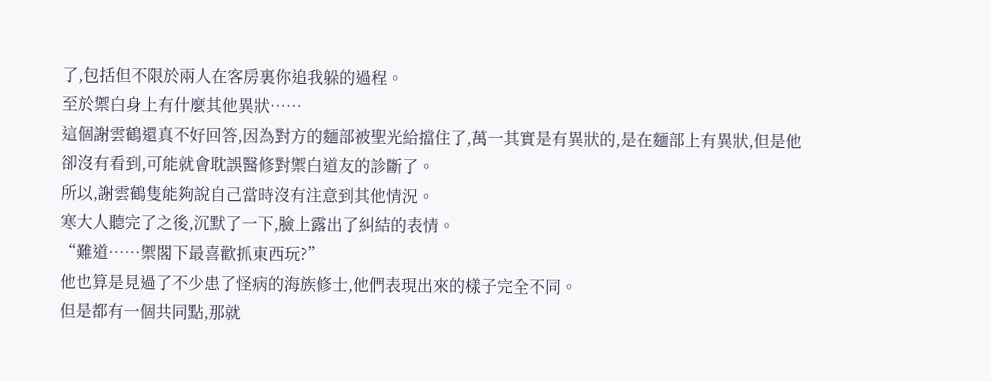了,包括但不限於兩人在客房裏你追我躲的過程。
至於禦白身上有什麼其他異狀……
這個謝雲鶴還真不好回答,因為對方的麵部被聖光給擋住了,萬一其實是有異狀的,是在麵部上有異狀,但是他卻沒有看到,可能就會耽誤醫修對禦白道友的診斷了。
所以,謝雲鶴隻能夠說自己當時沒有注意到其他情況。
寒大人聽完了之後,沉默了一下,臉上露出了糾結的表情。
“難道……禦閣下最喜歡抓東西玩?”
他也算是見過了不少患了怪病的海族修士,他們表現出來的樣子完全不同。
但是都有一個共同點,那就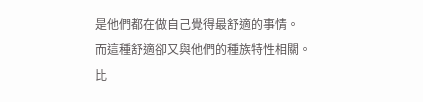是他們都在做自己覺得最舒適的事情。
而這種舒適卻又與他們的種族特性相關。
比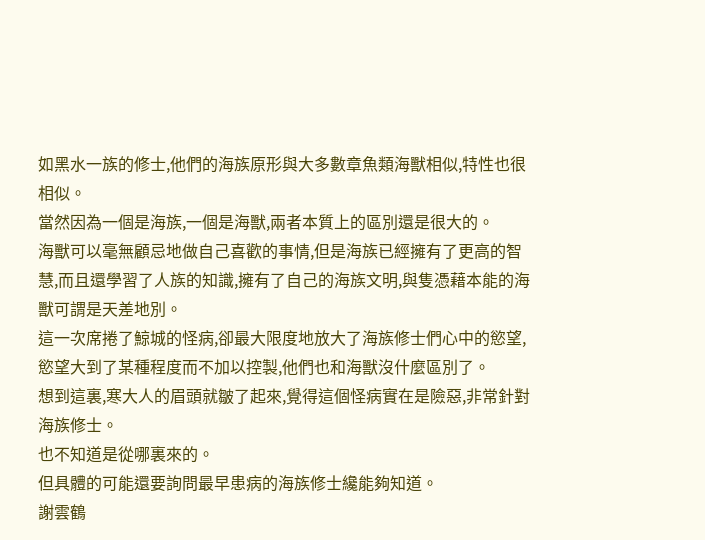如黑水一族的修士,他們的海族原形與大多數章魚類海獸相似,特性也很相似。
當然因為一個是海族,一個是海獸,兩者本質上的區別還是很大的。
海獸可以毫無顧忌地做自己喜歡的事情,但是海族已經擁有了更高的智慧,而且還學習了人族的知識,擁有了自己的海族文明,與隻憑藉本能的海獸可謂是天差地別。
這一次席捲了鯨城的怪病,卻最大限度地放大了海族修士們心中的慾望,慾望大到了某種程度而不加以控製,他們也和海獸沒什麼區別了。
想到這裏,寒大人的眉頭就皺了起來,覺得這個怪病實在是險惡,非常針對海族修士。
也不知道是從哪裏來的。
但具體的可能還要詢問最早患病的海族修士纔能夠知道。
謝雲鶴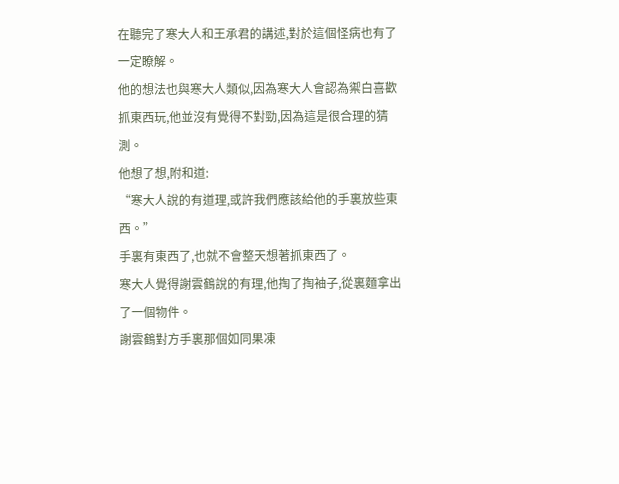在聽完了寒大人和王承君的講述,對於這個怪病也有了一定瞭解。
他的想法也與寒大人類似,因為寒大人會認為禦白喜歡抓東西玩,他並沒有覺得不對勁,因為這是很合理的猜測。
他想了想,附和道:
“寒大人說的有道理,或許我們應該給他的手裏放些東西。”
手裏有東西了,也就不會整天想著抓東西了。
寒大人覺得謝雲鶴說的有理,他掏了掏袖子,從裏麵拿出了一個物件。
謝雲鶴對方手裏那個如同果凍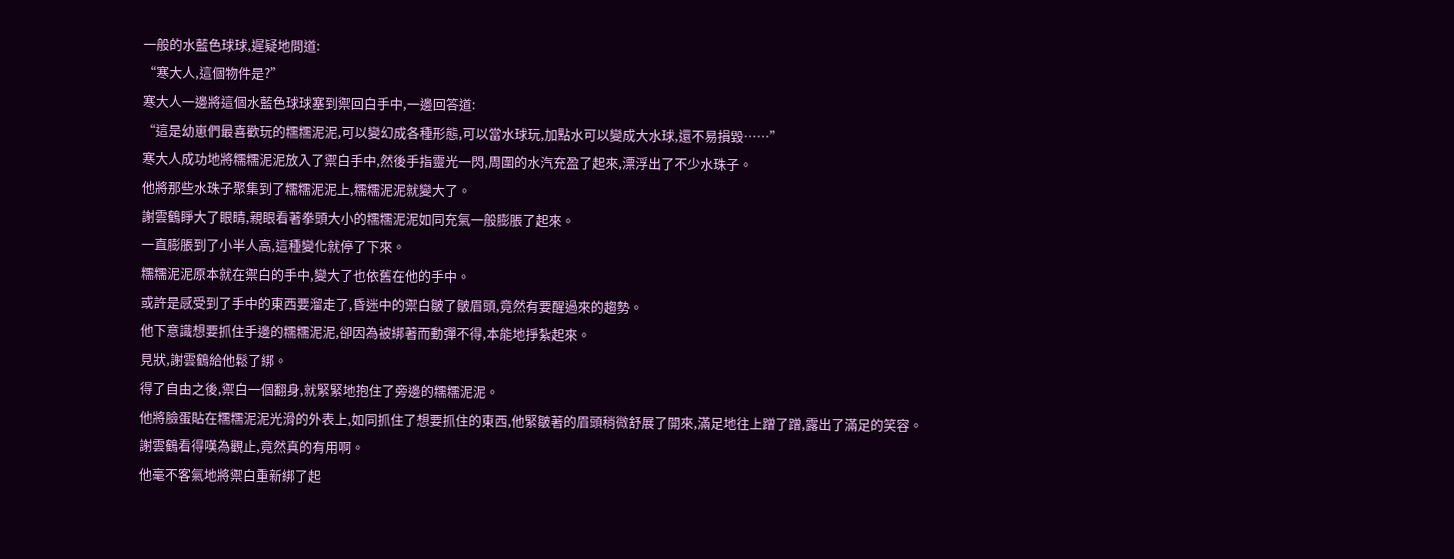一般的水藍色球球,遲疑地問道:
“寒大人,這個物件是?”
寒大人一邊將這個水藍色球球塞到禦回白手中,一邊回答道:
“這是幼崽們最喜歡玩的糯糯泥泥,可以變幻成各種形態,可以當水球玩,加點水可以變成大水球,還不易損毀……”
寒大人成功地將糯糯泥泥放入了禦白手中,然後手指靈光一閃,周圍的水汽充盈了起來,漂浮出了不少水珠子。
他將那些水珠子聚集到了糯糯泥泥上,糯糯泥泥就變大了。
謝雲鶴睜大了眼睛,親眼看著拳頭大小的糯糯泥泥如同充氣一般膨脹了起來。
一直膨脹到了小半人高,這種變化就停了下來。
糯糯泥泥原本就在禦白的手中,變大了也依舊在他的手中。
或許是感受到了手中的東西要溜走了,昏迷中的禦白皺了皺眉頭,竟然有要醒過來的趨勢。
他下意識想要抓住手邊的糯糯泥泥,卻因為被綁著而動彈不得,本能地掙紮起來。
見狀,謝雲鶴給他鬆了綁。
得了自由之後,禦白一個翻身,就緊緊地抱住了旁邊的糯糯泥泥。
他將臉蛋貼在糯糯泥泥光滑的外表上,如同抓住了想要抓住的東西,他緊皺著的眉頭稍微舒展了開來,滿足地往上蹭了蹭,露出了滿足的笑容。
謝雲鶴看得嘆為觀止,竟然真的有用啊。
他毫不客氣地將禦白重新綁了起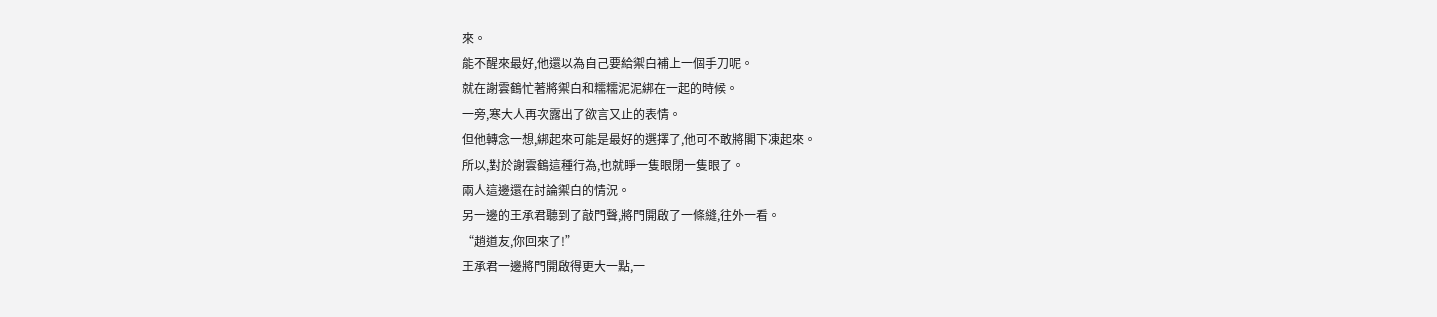來。
能不醒來最好,他還以為自己要給禦白補上一個手刀呢。
就在謝雲鶴忙著將禦白和糯糯泥泥綁在一起的時候。
一旁,寒大人再次露出了欲言又止的表情。
但他轉念一想,綁起來可能是最好的選擇了,他可不敢將閣下凍起來。
所以,對於謝雲鶴這種行為,也就睜一隻眼閉一隻眼了。
兩人這邊還在討論禦白的情況。
另一邊的王承君聽到了敲門聲,將門開啟了一條縫,往外一看。
“趙道友,你回來了!”
王承君一邊將門開啟得更大一點,一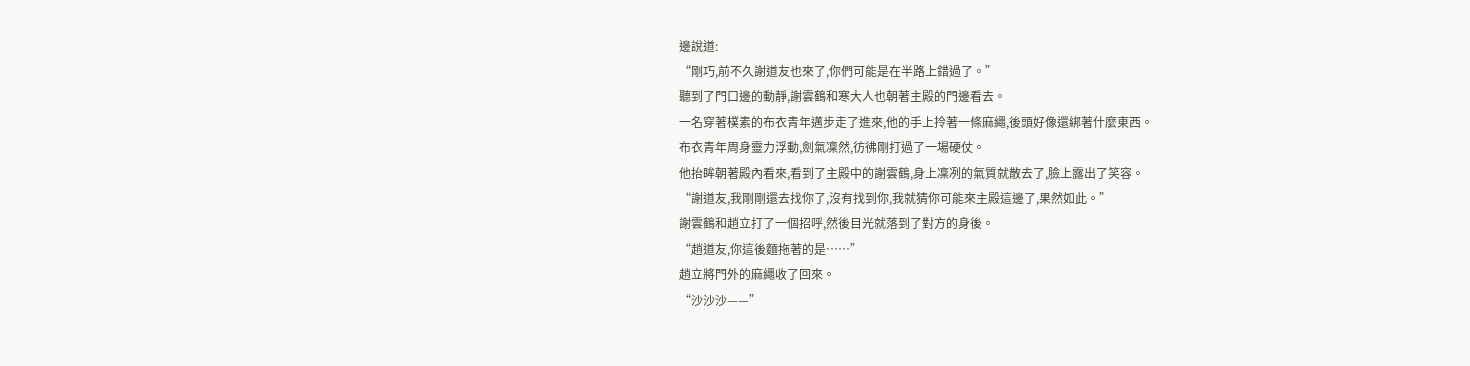邊說道:
“剛巧,前不久謝道友也來了,你們可能是在半路上錯過了。”
聽到了門口邊的動靜,謝雲鶴和寒大人也朝著主殿的門邊看去。
一名穿著樸素的布衣青年邁步走了進來,他的手上拎著一條麻繩,後頭好像還綁著什麼東西。
布衣青年周身靈力浮動,劍氣凜然,彷彿剛打過了一場硬仗。
他抬眸朝著殿內看來,看到了主殿中的謝雲鶴,身上凜冽的氣質就散去了,臉上露出了笑容。
“謝道友,我剛剛還去找你了,沒有找到你,我就猜你可能來主殿這邊了,果然如此。”
謝雲鶴和趙立打了一個招呼,然後目光就落到了對方的身後。
“趙道友,你這後麵拖著的是……”
趙立將門外的麻繩收了回來。
“沙沙沙——”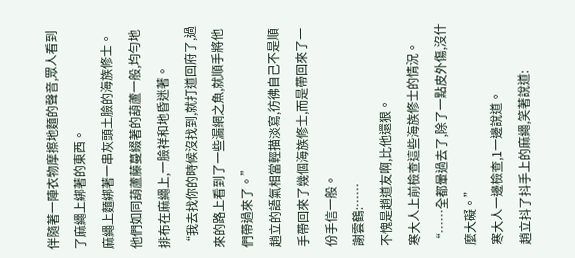伴隨著一陣衣物摩擦地麵的聲音,眾人看到了麻繩上綁著的東西。
麻繩上麵綁著一串灰頭土臉的海族修士。
他們如同葫蘆藤蔓綴著的葫蘆一般,均勻地排布在麻繩上,一臉祥和地昏迷著。
“我去找你的時候沒找到,就打道回府了,過來的路上看到了一些漏網之魚,就順手將他們帶過來了。”
趙立的語氣相當輕描淡寫,彷彿自己不是順手帶回來了幾個海族修士,而是帶回來了一份手信一般。
謝雲鶴:……
不愧是趙道友啊,比他還狠。
寒大人上前檢查這些海族修士的情況。
“……全都暈過去了,除了一點皮外傷,沒什麼大礙。”
寒大人一邊檢查,1一邊說道。
趙立抖了抖手上的麻繩,笑著說道: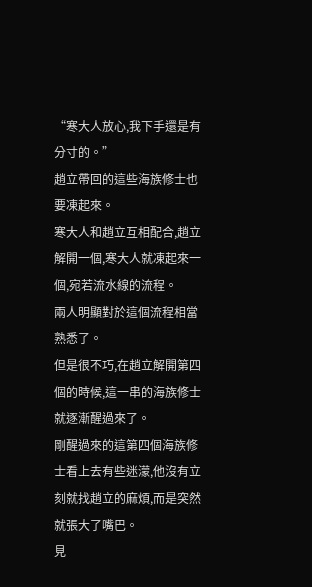“寒大人放心,我下手還是有分寸的。”
趙立帶回的這些海族修士也要凍起來。
寒大人和趙立互相配合,趙立解開一個,寒大人就凍起來一個,宛若流水線的流程。
兩人明顯對於這個流程相當熟悉了。
但是很不巧,在趙立解開第四個的時候,這一串的海族修士就逐漸醒過來了。
剛醒過來的這第四個海族修士看上去有些迷濛,他沒有立刻就找趙立的麻煩,而是突然就張大了嘴巴。
見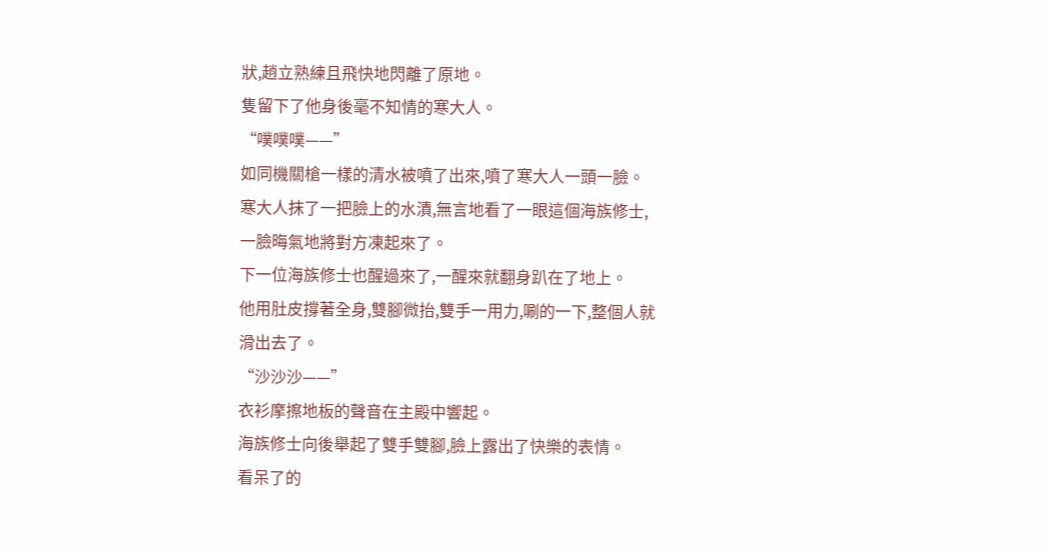狀,趙立熟練且飛快地閃離了原地。
隻留下了他身後毫不知情的寒大人。
“噗噗噗——”
如同機關槍一樣的清水被噴了出來,噴了寒大人一頭一臉。
寒大人抹了一把臉上的水漬,無言地看了一眼這個海族修士,一臉晦氣地將對方凍起來了。
下一位海族修士也醒過來了,一醒來就翻身趴在了地上。
他用肚皮撐著全身,雙腳微抬,雙手一用力,唰的一下,整個人就滑出去了。
“沙沙沙——”
衣衫摩擦地板的聲音在主殿中響起。
海族修士向後舉起了雙手雙腳,臉上露出了快樂的表情。
看呆了的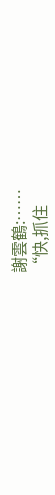謝雲鶴:……
“快,抓住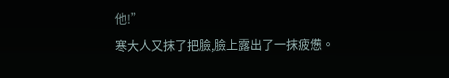他!”
寒大人又抹了把臉,臉上露出了一抹疲憊。